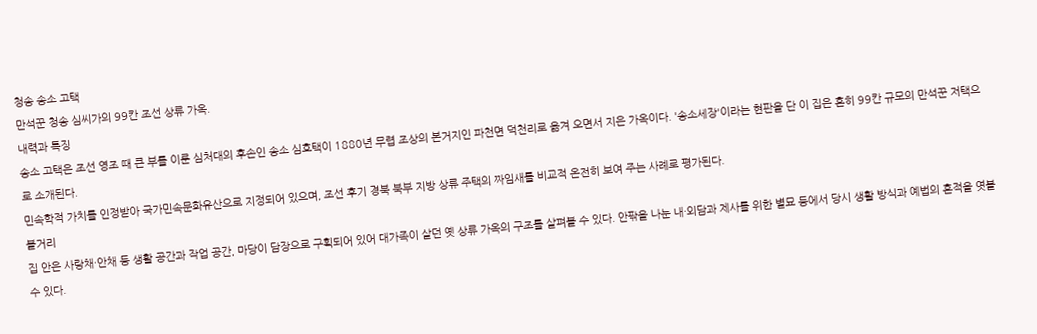청송 송소 고택
만석꾼 청송 심씨가의 99칸 조선 상류 가옥.
내력과 특징
송소 고택은 조선 영조 때 큰 부를 이룬 심처대의 후손인 송소 심호택이 1880년 무렵 조상의 본거지인 파천면 덕천리로 옮겨 오면서 지은 가옥이다. '송소세장'이라는 현판을 단 이 집은 흔히 99칸 규모의 만석꾼 저택으로 소개된다.
민속학적 가치를 인정받아 국가민속문화유산으로 지정되어 있으며, 조선 후기 경북 북부 지방 상류 주택의 짜임새를 비교적 온전히 보여 주는 사례로 평가된다.
볼거리
집 안은 사랑채·안채 등 생활 공간과 작업 공간, 마당이 담장으로 구획되어 있어 대가족이 살던 옛 상류 가옥의 구조를 살펴볼 수 있다. 안팎을 나눈 내·외담과 제사를 위한 별묘 등에서 당시 생활 방식과 예법의 흔적을 엿볼 수 있다.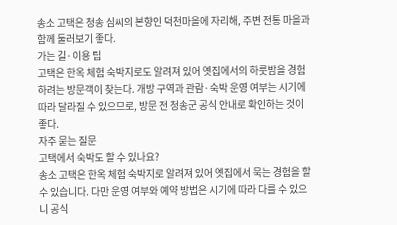송소 고택은 청송 심씨의 본향인 덕천마을에 자리해, 주변 전통 마을과 함께 둘러보기 좋다.
가는 길·이용 팁
고택은 한옥 체험 숙박지로도 알려져 있어 옛집에서의 하룻밤을 경험하려는 방문객이 찾는다. 개방 구역과 관람·숙박 운영 여부는 시기에 따라 달라질 수 있으므로, 방문 전 청송군 공식 안내로 확인하는 것이 좋다.
자주 묻는 질문
고택에서 숙박도 할 수 있나요?
송소 고택은 한옥 체험 숙박지로 알려져 있어 옛집에서 묵는 경험을 할 수 있습니다. 다만 운영 여부와 예약 방법은 시기에 따라 다를 수 있으니 공식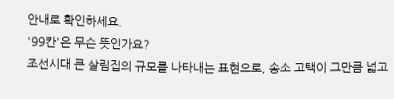안내로 확인하세요.
'99칸'은 무슨 뜻인가요?
조선시대 큰 살림집의 규모를 나타내는 표현으로, 송소 고택이 그만큼 넓고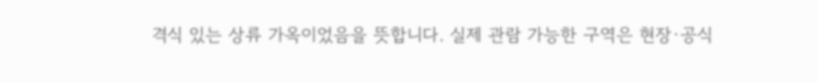격식 있는 상류 가옥이었음을 뜻합니다. 실제 관람 가능한 구역은 현장·공식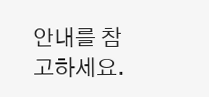안내를 참고하세요.